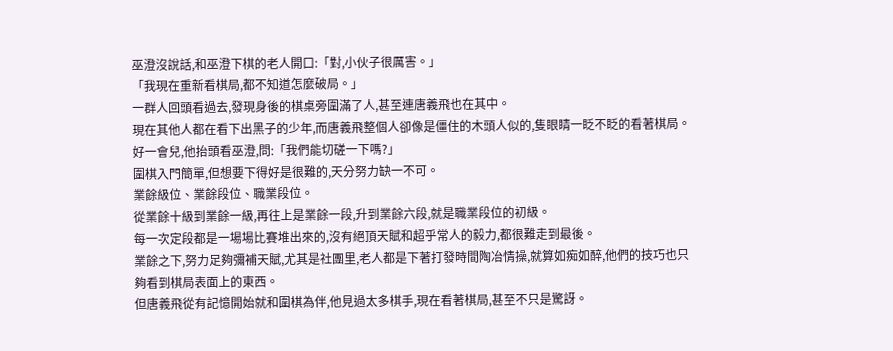巫澄沒說話,和巫澄下棋的老人開口:「對,小伙子很厲害。」
「我現在重新看棋局,都不知道怎麼破局。」
一群人回頭看過去,發現身後的棋桌旁圍滿了人,甚至連唐義飛也在其中。
現在其他人都在看下出黑子的少年,而唐義飛整個人卻像是僵住的木頭人似的,隻眼睛一眨不眨的看著棋局。
好一會兒,他抬頭看巫澄,問:「我們能切磋一下嗎?」
圍棋入門簡單,但想要下得好是很難的,天分努力缺一不可。
業餘級位、業餘段位、職業段位。
從業餘十級到業餘一級,再往上是業餘一段,升到業餘六段,就是職業段位的初級。
每一次定段都是一場場比賽堆出來的,沒有絕頂天賦和超乎常人的毅力,都很難走到最後。
業餘之下,努力足夠彌補天賦,尤其是社團里,老人都是下著打發時間陶冶情操,就算如痴如醉,他們的技巧也只夠看到棋局表面上的東西。
但唐義飛從有記憶開始就和圍棋為伴,他見過太多棋手,現在看著棋局,甚至不只是驚訝。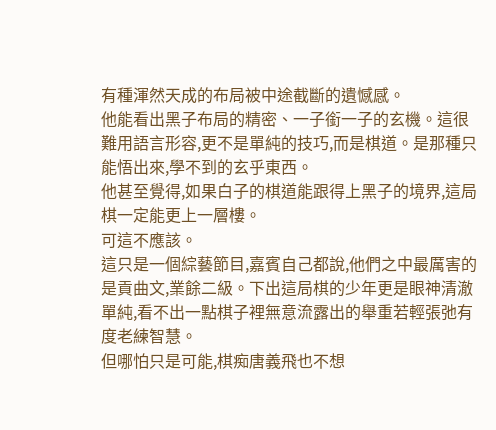有種渾然天成的布局被中途截斷的遺憾感。
他能看出黑子布局的精密、一子銜一子的玄機。這很難用語言形容,更不是單純的技巧,而是棋道。是那種只能悟出來,學不到的玄乎東西。
他甚至覺得,如果白子的棋道能跟得上黑子的境界,這局棋一定能更上一層樓。
可這不應該。
這只是一個綜藝節目,嘉賓自己都說,他們之中最厲害的是貢曲文,業餘二級。下出這局棋的少年更是眼神清澈單純,看不出一點棋子裡無意流露出的舉重若輕張弛有度老練智慧。
但哪怕只是可能,棋痴唐義飛也不想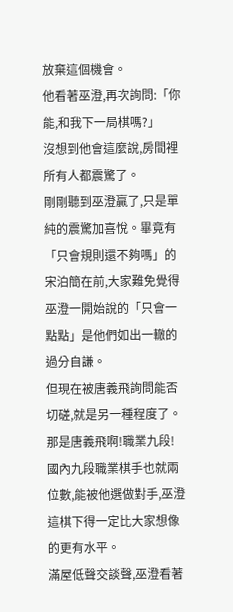放棄這個機會。
他看著巫澄,再次詢問:「你能,和我下一局棋嗎?」
沒想到他會這麼說,房間裡所有人都震驚了。
剛剛聽到巫澄贏了,只是單純的震驚加喜悅。畢竟有「只會規則還不夠嗎」的宋泊簡在前,大家難免覺得巫澄一開始說的「只會一點點」是他們如出一轍的過分自謙。
但現在被唐義飛詢問能否切磋,就是另一種程度了。
那是唐義飛啊!職業九段!國內九段職業棋手也就兩位數,能被他選做對手,巫澄這棋下得一定比大家想像的更有水平。
滿屋低聲交談聲,巫澄看著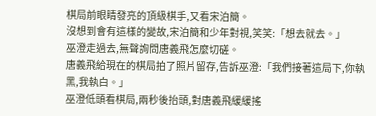棋局前眼睛發亮的頂級棋手,又看宋泊簡。
沒想到會有這樣的變故,宋泊簡和少年對視,笑笑:「想去就去。」
巫澄走過去,無聲詢問唐義飛怎麼切磋。
唐義飛給現在的棋局拍了照片留存,告訴巫澄:「我們接著這局下,你執黑,我執白。」
巫澄低頭看棋局,兩秒後抬頭,對唐義飛緩緩搖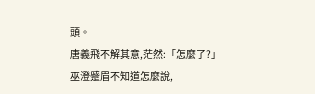頭。
唐義飛不解其意,茫然:「怎麼了?」
巫澄蹙眉不知道怎麼說,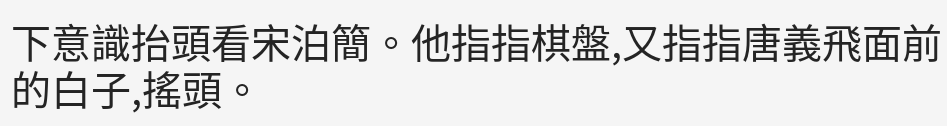下意識抬頭看宋泊簡。他指指棋盤,又指指唐義飛面前的白子,搖頭。